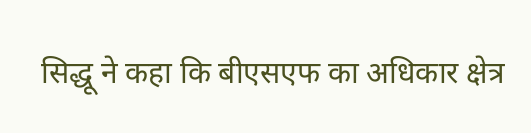सिद्धू ने कहा कि बीएसएफ का अधिकार क्षेत्र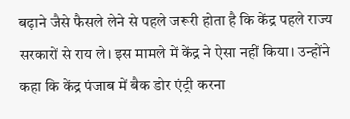बढ़ाने जैसे फैसले लेने से पहले जरूरी होता है कि केंद्र पहले राज्य सरकारों से राय ले। इस मामले में केंद्र ने ऐसा नहीं किया। उन्होंने कहा कि केंद्र पंजाब में बैक डोर एंट्री करना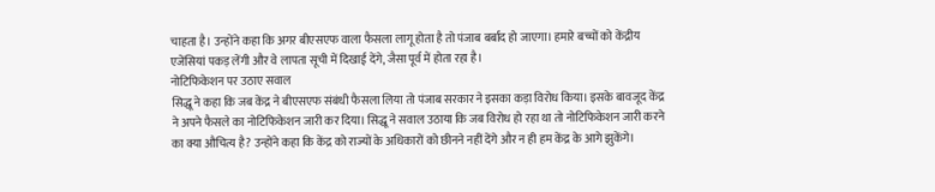चाहता है। उन्होंने कहा कि अगर बीएसएफ वाला फैसला लागू होता है तो पंजाब बर्बाद हो जाएगा। हमारे बच्चों को केंद्रीय एजेंसियां पकड़ लेंगी और वे लापता सूची में दिखाई देंगे, जैसा पूर्व में होता रहा है।
नोटिफिकेशन पर उठाए सवाल
सिद्धू ने कहा कि जब केंद्र ने बीएसएफ संबंधी फैसला लिया तो पंजाब सरकार ने इसका कड़ा विरोध किया। इसके बावजूद केंद्र ने अपने फैसले का नोटिफिकेशन जारी कर दिया। सिद्धू ने सवाल उठाया कि जब विरोध हो रहा था तो नोटिफिकेशन जारी करने का क्या औचित्य है? उन्होंने कहा कि केंद्र को राज्यों के अधिकारों को छीनने नहीं देंगे और न ही हम केंद्र के आगे झुकेंगे।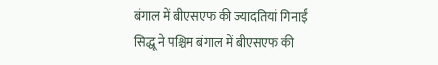बंगाल में बीएसएफ की ज्यादतियां गिनाईं
सिद्धू ने पश्चिम बंगाल में बीएसएफ की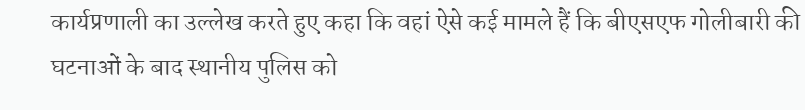कार्यप्रणाली का उल्लेख करते हुए कहा कि वहां ऐसे कई मामले हैं कि बीएसएफ गोलीबारी की घटनाओं के बाद स्थानीय पुलिस को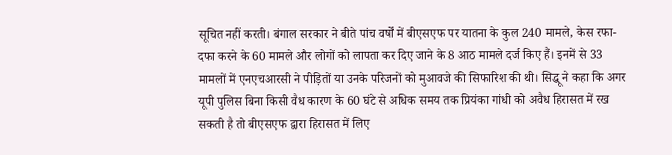सूचित नहीं करती। बंगाल सरकार ने बीते पांच वर्षों में बीएसएफ पर यातना के कुल 240 मामले, केस रफा-दफा करने के 60 मामले और लोगों को लापता कर दिए जाने के 8 आठ मामले दर्ज किए हैं। इनमें से 33 मामलों में एनएचआरसी ने पीड़ितों या उनके परिजनों को मुआवजे की सिफारिश की थी। सिद्धू ने कहा कि अगर यूपी पुलिस बिना किसी वैध कारण के 60 घंटे से अधिक समय तक प्रियंका गांधी को अवैध हिरासत में रख सकती है तो बीएसएफ द्वारा हिरासत में लिए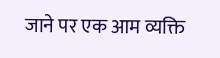जाने पर एक आम व्यक्ति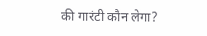की गारंटी कौन लेगा?